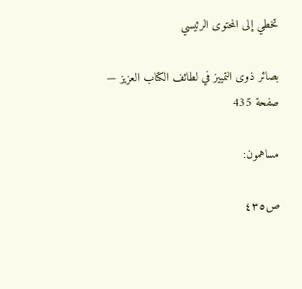تخطي إلى المحتوى الرئيسي

بصائر ذوى التمييز في لطائف الكتاب العزيز — صفحة 435

مساهمون:

ص٤٣٥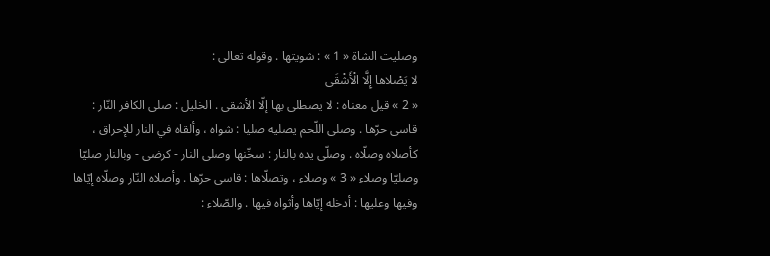وصليت الشاة « 1 » : شويتها . وقوله تعالى :
لا يَصْلاها إِلَّا الْأَشْقَى
« 2 » قيل معناه : لا يصطلى بها إلّا الأشقى . الخليل : صلى الكافر النّار : قاسى حرّها . وصلى اللّحم يصليه صليا : شواه ، وألقاه في النار للإحراق ، كأصلاه وصلّاه . وصلّى يده بالنار : سخّنها وصلى النار - كرضى - وبالنار صليّا وصليّا وصلاء « 3 » وصلاء ، وتصلّاها : قاسى حرّها . وأصلاه النّار وصلّاه إيّاها وفيها وعليها : أدخله إيّاها وأثواه فيها . والصّلاء :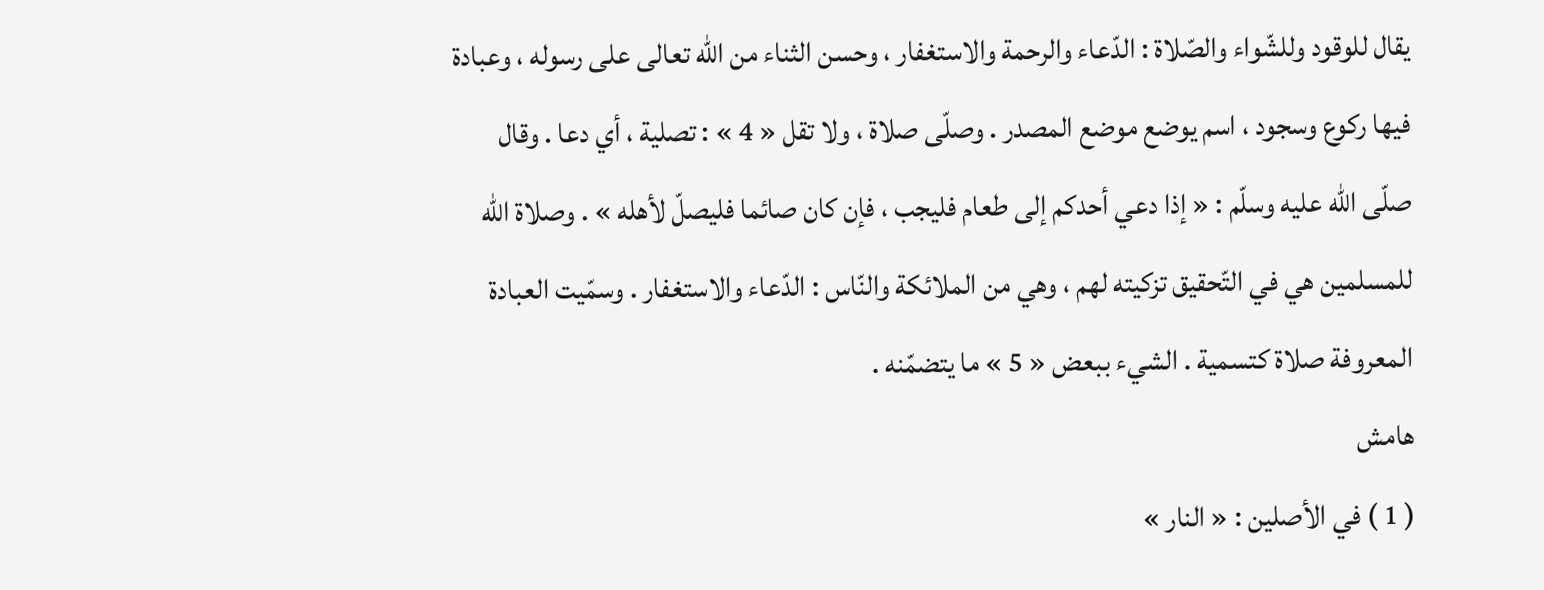يقال للوقود وللشّواء والصّلاة : الدّعاء والرحمة والاستغفار ، وحسن الثناء من اللّه تعالى على رسوله ، وعبادة فيها ركوع وسجود ، اسم يوضع موضع المصدر . وصلّى صلاة ، ولا تقل « 4 » : تصلية ، أي دعا . وقال صلّى اللّه عليه وسلّم : « إذا دعي أحدكم إلى طعام فليجب ، فإن كان صائما فليصلّ لأهله » . وصلاة اللّه للمسلمين هي في التّحقيق تزكيته لهم ، وهي من الملائكة والنّاس : الدّعاء والاستغفار . وسمّيت العبادة المعروفة صلاة كتسمية . الشيء ببعض « 5 » ما يتضمّنه .
هامش
( 1 ) في الأصلين : « النار »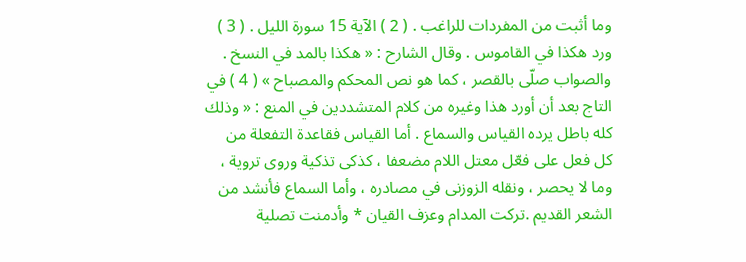وما أثبت من المفردات للراغب . ( 2 ) الآية 15 سورة الليل . ( 3 ) ورد هكذا في القاموس . وقال الشارح : « هكذا بالمد في النسخ . والصواب صلّى بالقصر ، كما هو نص المحكم والمصباح » ( 4 ) في التاج بعد أن أورد هذا وغيره من كلام المتشددين في المنع : « وذلك كله باطل يرده القياس والسماع . أما القياس فقاعدة التفعلة من كل فعل على فعّل معتل اللام مضعفا ، كذكى تذكية وروى تروية ، وما لا يحصر ، ونقله الزوزنى في مصادره ، وأما السماع فأنشد من الشعر القديم .تركت المدام وعزف القيان * وأدمنت تصلية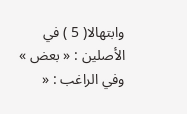وابتهالا( 5 ) في الأصلين : « بعض » وفي الراغب : «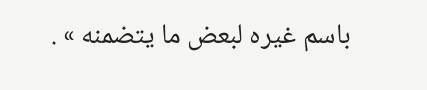باسم غيره لبعض ما يتضمنه » .